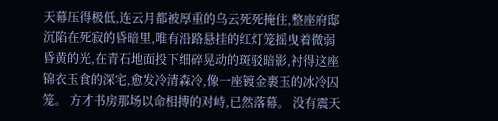天幕压得极低,连云月都被厚重的乌云死死掩住,整座府邸沉陷在死寂的昏暗里,唯有沿路悬挂的红灯笼摇曳着微弱昏黄的光,在青石地面投下细碎晃动的斑驳暗影,衬得这座锦衣玉食的深宅,愈发冷清森冷,像一座镀金裹玉的冰冷囚笼。 方才书房那场以命相搏的对峙,已然落幕。 没有震天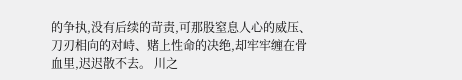的争执,没有后续的苛责,可那股窒息人心的威压、刀刃相向的对峙、赌上性命的决绝,却牢牢缠在骨血里,迟迟散不去。 川之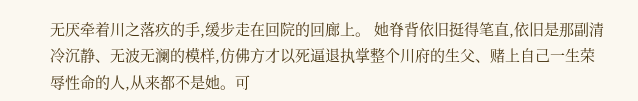无厌牵着川之落疚的手,缓步走在回院的回廊上。 她脊背依旧挺得笔直,依旧是那副清冷沉静、无波无澜的模样,仿佛方才以死逼退执掌整个川府的生父、赌上自己一生荣辱性命的人,从来都不是她。可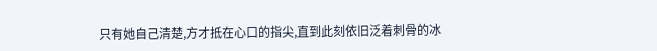只有她自己清楚,方才抵在心口的指尖,直到此刻依旧泛着刺骨的冰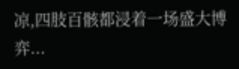凉,四肢百骸都浸着一场盛大博弈...